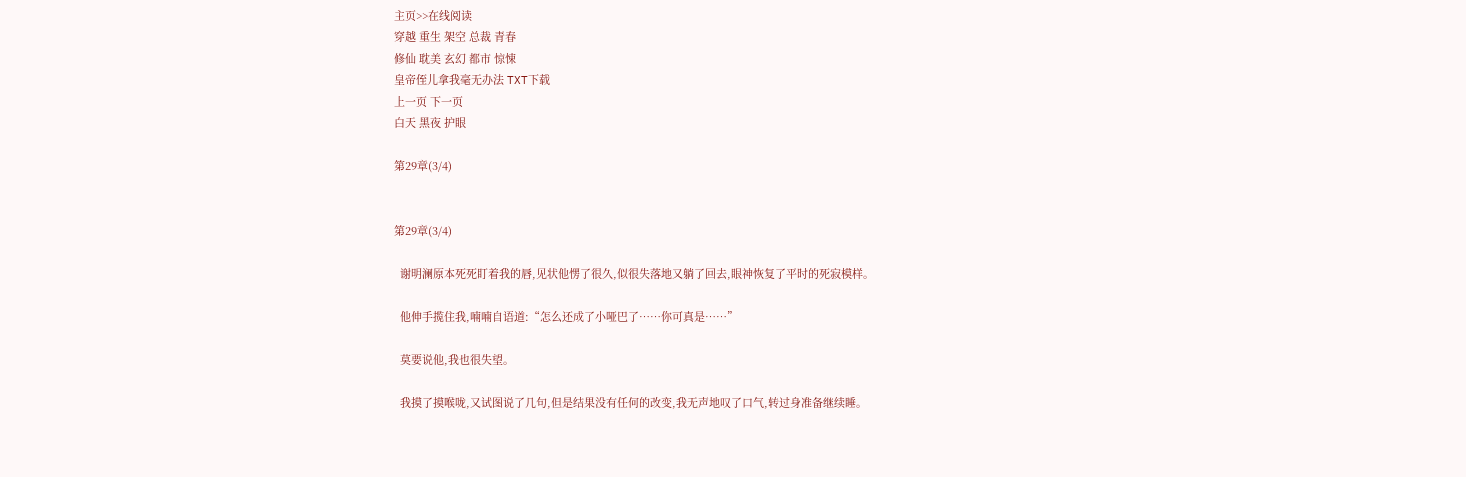主页>>在线阅读
穿越 重生 架空 总裁 青春
修仙 耽美 玄幻 都市 惊悚
皇帝侄儿拿我毫无办法 TXT下载
上一页 下一页
白天 黑夜 护眼

第29章(3/4)


第29章(3/4)

  谢明澜原本死死盯着我的唇,见状他愣了很久,似很失落地又躺了回去,眼神恢复了平时的死寂模样。

  他伸手揽住我,喃喃自语道:“怎么还成了小哑巴了……你可真是……”

  莫要说他,我也很失望。

  我摸了摸喉咙,又试图说了几句,但是结果没有任何的改变,我无声地叹了口气,转过身准备继续睡。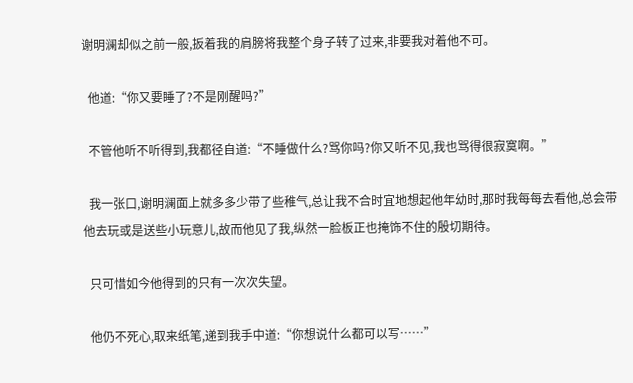谢明澜却似之前一般,扳着我的肩膀将我整个身子转了过来,非要我对着他不可。

  他道:“你又要睡了?不是刚醒吗?”

  不管他听不听得到,我都径自道:“不睡做什么?骂你吗?你又听不见,我也骂得很寂寞啊。”

  我一张口,谢明澜面上就多多少带了些稚气,总让我不合时宜地想起他年幼时,那时我每每去看他,总会带他去玩或是送些小玩意儿,故而他见了我,纵然一脸板正也掩饰不住的殷切期待。

  只可惜如今他得到的只有一次次失望。

  他仍不死心,取来纸笔,递到我手中道:“你想说什么都可以写……”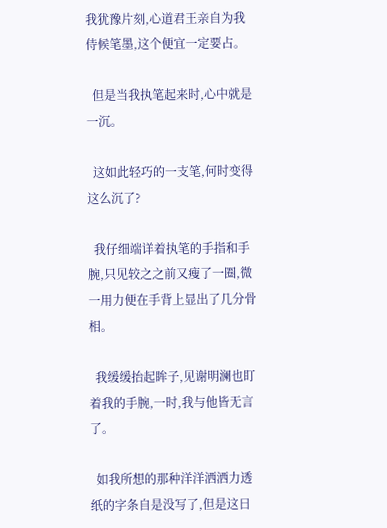我犹豫片刻,心道君王亲自为我侍候笔墨,这个便宜一定要占。

  但是当我执笔起来时,心中就是一沉。

  这如此轻巧的一支笔,何时变得这么沉了?

  我仔细端详着执笔的手指和手腕,只见较之之前又瘦了一圈,微一用力便在手背上显出了几分骨相。

  我缓缓抬起眸子,见谢明澜也盯着我的手腕,一时,我与他皆无言了。

  如我所想的那种洋洋洒洒力透纸的字条自是没写了,但是这日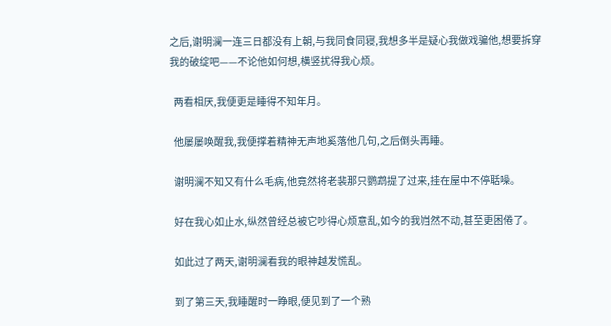之后,谢明澜一连三日都没有上朝,与我同食同寝,我想多半是疑心我做戏骗他,想要拆穿我的破绽吧——不论他如何想,横竖扰得我心烦。

  两看相厌,我便更是睡得不知年月。

  他屡屡唤醒我,我便撑着精神无声地奚落他几句,之后倒头再睡。

  谢明澜不知又有什么毛病,他竟然将老裴那只鹦鹉提了过来,挂在屋中不停聒噪。

  好在我心如止水,纵然曾经总被它吵得心烦意乱,如今的我岿然不动,甚至更困倦了。

  如此过了两天,谢明澜看我的眼神越发慌乱。

  到了第三天,我睡醒时一睁眼,便见到了一个熟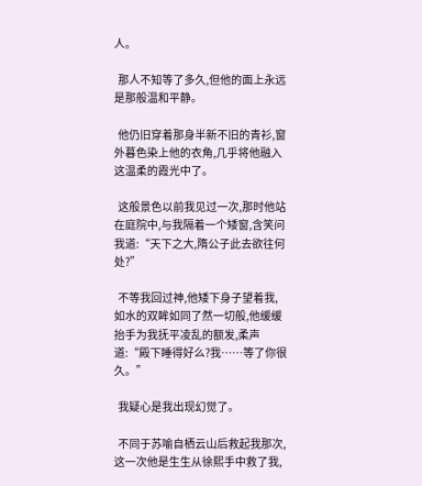人。

  那人不知等了多久,但他的面上永远是那般温和平静。

  他仍旧穿着那身半新不旧的青衫,窗外暮色染上他的衣角,几乎将他融入这温柔的霞光中了。

  这般景色以前我见过一次,那时他站在庭院中,与我隔着一个矮窗,含笑问我道:“天下之大,隋公子此去欲往何处?”

  不等我回过神,他矮下身子望着我,如水的双眸如同了然一切般,他缓缓抬手为我抚平凌乱的额发,柔声道:“殿下睡得好么?我……等了你很久。”

  我疑心是我出现幻觉了。

  不同于苏喻自栖云山后救起我那次,这一次他是生生从徐熙手中救了我,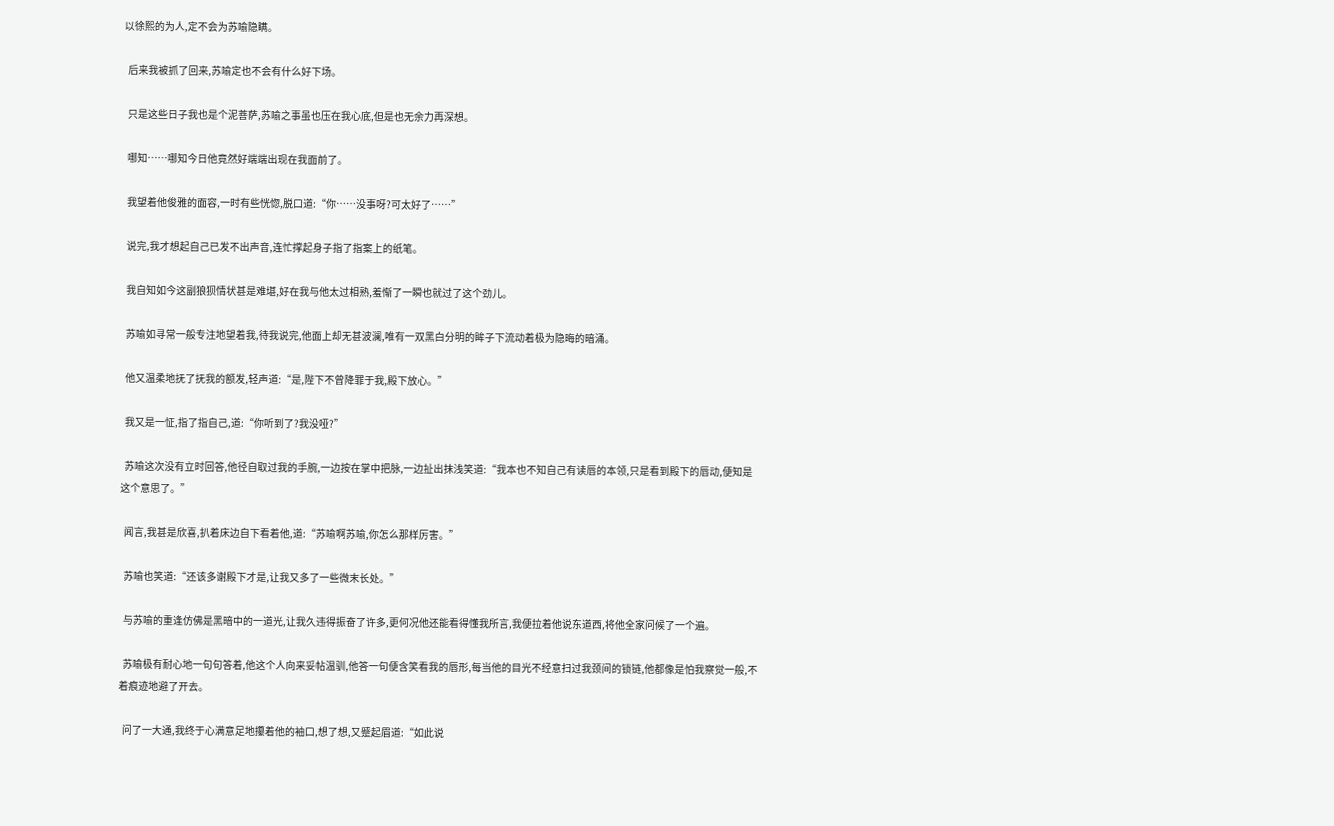以徐熙的为人,定不会为苏喻隐瞒。

  后来我被抓了回来,苏喻定也不会有什么好下场。

  只是这些日子我也是个泥菩萨,苏喻之事虽也压在我心底,但是也无余力再深想。

  哪知……哪知今日他竟然好端端出现在我面前了。

  我望着他俊雅的面容,一时有些恍惚,脱口道:“你……没事呀?可太好了……”

  说完,我才想起自己已发不出声音,连忙撑起身子指了指案上的纸笔。

  我自知如今这副狼狈情状甚是难堪,好在我与他太过相熟,羞惭了一瞬也就过了这个劲儿。

  苏喻如寻常一般专注地望着我,待我说完,他面上却无甚波澜,唯有一双黑白分明的眸子下流动着极为隐晦的暗涌。

  他又温柔地抚了抚我的额发,轻声道:“是,陛下不曾降罪于我,殿下放心。”

  我又是一怔,指了指自己,道:“你听到了?我没哑?”

  苏喻这次没有立时回答,他径自取过我的手腕,一边按在掌中把脉,一边扯出抹浅笑道:“我本也不知自己有读唇的本领,只是看到殿下的唇动,便知是这个意思了。”

  闻言,我甚是欣喜,扒着床边自下看着他,道:“苏喻啊苏喻,你怎么那样厉害。”

  苏喻也笑道:“还该多谢殿下才是,让我又多了一些微末长处。”

  与苏喻的重逢仿佛是黑暗中的一道光,让我久违得振奋了许多,更何况他还能看得懂我所言,我便拉着他说东道西,将他全家问候了一个遍。

  苏喻极有耐心地一句句答着,他这个人向来妥帖温驯,他答一句便含笑看我的唇形,每当他的目光不经意扫过我颈间的锁链,他都像是怕我察觉一般,不着痕迹地避了开去。

  问了一大通,我终于心满意足地攥着他的袖口,想了想,又蹙起眉道:“如此说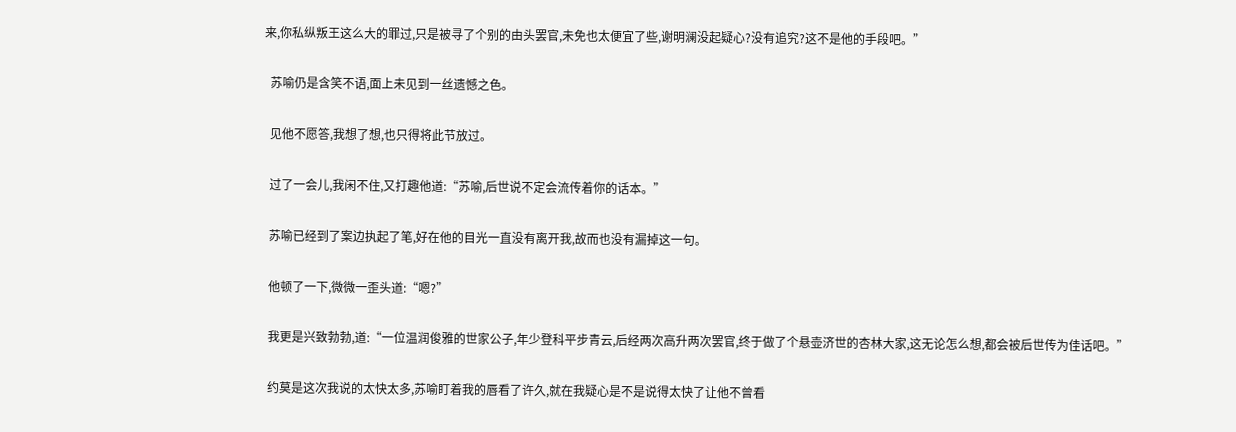来,你私纵叛王这么大的罪过,只是被寻了个别的由头罢官,未免也太便宜了些,谢明澜没起疑心?没有追究?这不是他的手段吧。”

  苏喻仍是含笑不语,面上未见到一丝遗憾之色。

  见他不愿答,我想了想,也只得将此节放过。

  过了一会儿,我闲不住,又打趣他道:“苏喻,后世说不定会流传着你的话本。”

  苏喻已经到了案边执起了笔,好在他的目光一直没有离开我,故而也没有漏掉这一句。

  他顿了一下,微微一歪头道:“嗯?”

  我更是兴致勃勃,道:“一位温润俊雅的世家公子,年少登科平步青云,后经两次高升两次罢官,终于做了个悬壶济世的杏林大家,这无论怎么想,都会被后世传为佳话吧。”

  约莫是这次我说的太快太多,苏喻盯着我的唇看了许久,就在我疑心是不是说得太快了让他不曾看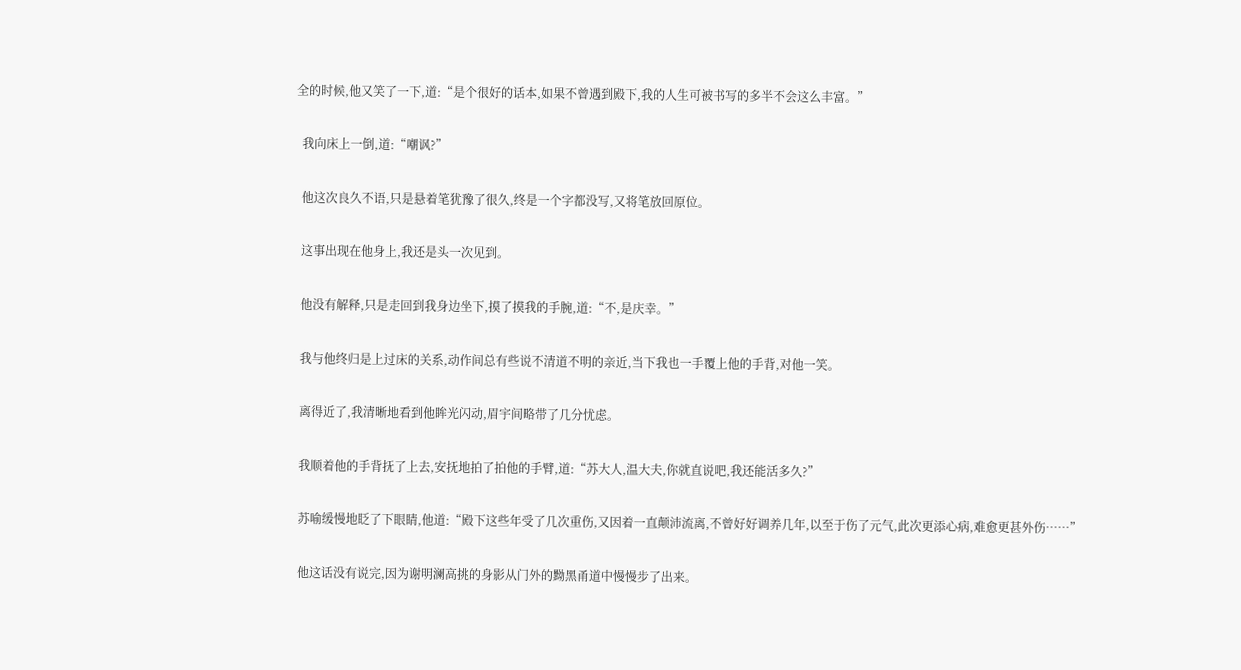全的时候,他又笑了一下,道:“是个很好的话本,如果不曾遇到殿下,我的人生可被书写的多半不会这么丰富。”

  我向床上一倒,道:“嘲讽?”

  他这次良久不语,只是悬着笔犹豫了很久,终是一个字都没写,又将笔放回原位。

  这事出现在他身上,我还是头一次见到。

  他没有解释,只是走回到我身边坐下,摸了摸我的手腕,道:“不,是庆幸。”

  我与他终归是上过床的关系,动作间总有些说不清道不明的亲近,当下我也一手覆上他的手背,对他一笑。

  离得近了,我清晰地看到他眸光闪动,眉宇间略带了几分忧虑。

  我顺着他的手背抚了上去,安抚地拍了拍他的手臂,道:“苏大人,温大夫,你就直说吧,我还能活多久?”

  苏喻缓慢地眨了下眼睛,他道:“殿下这些年受了几次重伤,又因着一直颠沛流离,不曾好好调养几年,以至于伤了元气,此次更添心病,难愈更甚外伤……”

  他这话没有说完,因为谢明澜高挑的身影从门外的黝黑甬道中慢慢步了出来。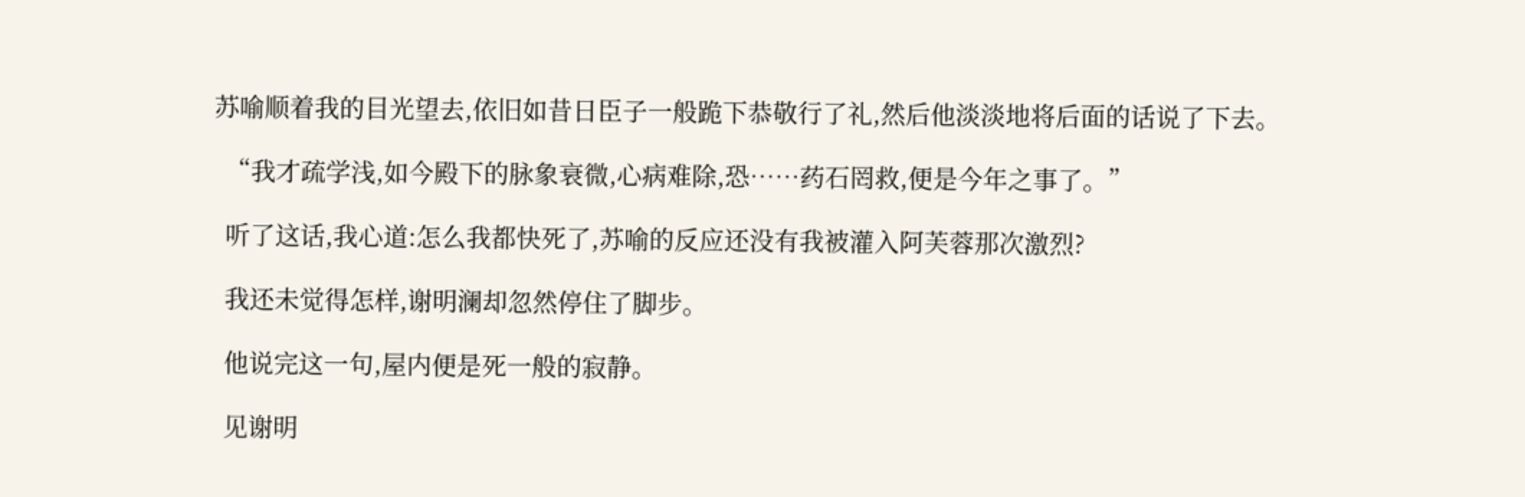苏喻顺着我的目光望去,依旧如昔日臣子一般跪下恭敬行了礼,然后他淡淡地将后面的话说了下去。

  “我才疏学浅,如今殿下的脉象衰微,心病难除,恐……药石罔救,便是今年之事了。”

  听了这话,我心道:怎么我都快死了,苏喻的反应还没有我被灌入阿芙蓉那次激烈?

  我还未觉得怎样,谢明澜却忽然停住了脚步。

  他说完这一句,屋内便是死一般的寂静。

  见谢明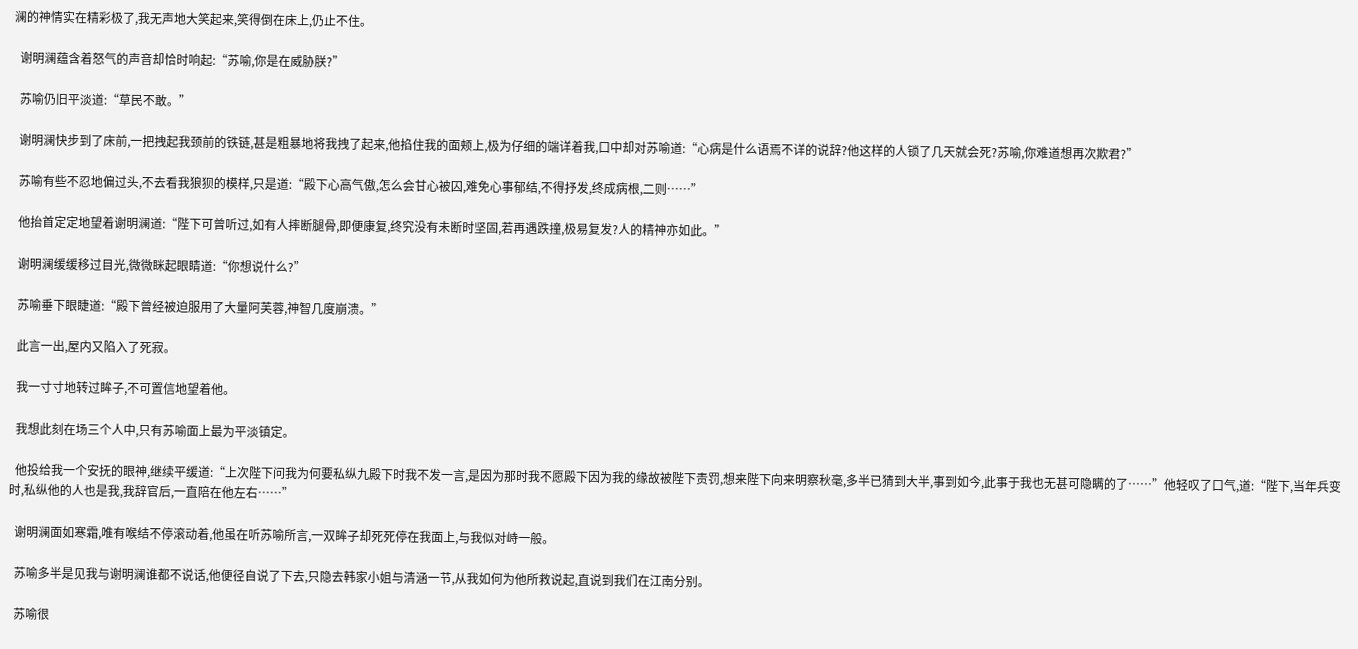澜的神情实在精彩极了,我无声地大笑起来,笑得倒在床上,仍止不住。

  谢明澜蕴含着怒气的声音却恰时响起:“苏喻,你是在威胁朕?”

  苏喻仍旧平淡道:“草民不敢。”

  谢明澜快步到了床前,一把拽起我颈前的铁链,甚是粗暴地将我拽了起来,他掐住我的面颊上,极为仔细的端详着我,口中却对苏喻道:“心病是什么语焉不详的说辞?他这样的人锁了几天就会死?苏喻,你难道想再次欺君?”

  苏喻有些不忍地偏过头,不去看我狼狈的模样,只是道:“殿下心高气傲,怎么会甘心被囚,难免心事郁结,不得抒发,终成病根,二则……”

  他抬首定定地望着谢明澜道:“陛下可曾听过,如有人摔断腿骨,即便康复,终究没有未断时坚固,若再遇跌撞,极易复发?人的精神亦如此。”

  谢明澜缓缓移过目光,微微眯起眼睛道:“你想说什么?”

  苏喻垂下眼睫道:“殿下曾经被迫服用了大量阿芙蓉,神智几度崩溃。”

  此言一出,屋内又陷入了死寂。

  我一寸寸地转过眸子,不可置信地望着他。

  我想此刻在场三个人中,只有苏喻面上最为平淡镇定。

  他投给我一个安抚的眼神,继续平缓道:“上次陛下问我为何要私纵九殿下时我不发一言,是因为那时我不愿殿下因为我的缘故被陛下责罚,想来陛下向来明察秋毫,多半已猜到大半,事到如今,此事于我也无甚可隐瞒的了……”他轻叹了口气,道:“陛下,当年兵变时,私纵他的人也是我,我辞官后,一直陪在他左右……”

  谢明澜面如寒霜,唯有喉结不停滚动着,他虽在听苏喻所言,一双眸子却死死停在我面上,与我似对峙一般。

  苏喻多半是见我与谢明澜谁都不说话,他便径自说了下去,只隐去韩家小姐与清涵一节,从我如何为他所救说起,直说到我们在江南分别。

  苏喻很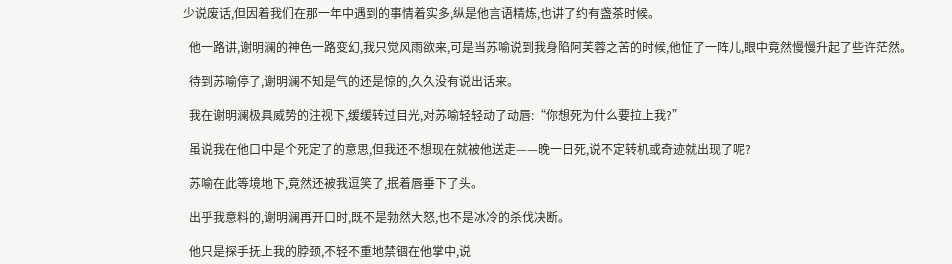少说废话,但因着我们在那一年中遇到的事情着实多,纵是他言语精炼,也讲了约有盏茶时候。

  他一路讲,谢明澜的神色一路变幻,我只觉风雨欲来,可是当苏喻说到我身陷阿芙蓉之苦的时候,他怔了一阵儿,眼中竟然慢慢升起了些许茫然。

  待到苏喻停了,谢明澜不知是气的还是惊的,久久没有说出话来。

  我在谢明澜极具威势的注视下,缓缓转过目光,对苏喻轻轻动了动唇:“你想死为什么要拉上我?”

  虽说我在他口中是个死定了的意思,但我还不想现在就被他送走——晚一日死,说不定转机或奇迹就出现了呢?

  苏喻在此等境地下,竟然还被我逗笑了,抿着唇垂下了头。

  出乎我意料的,谢明澜再开口时,既不是勃然大怒,也不是冰冷的杀伐决断。

  他只是探手抚上我的脖颈,不轻不重地禁锢在他掌中,说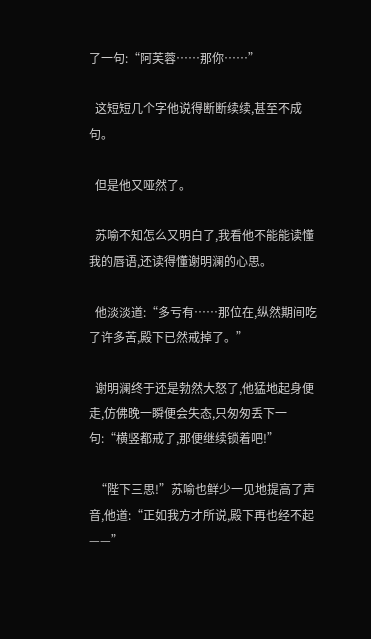了一句:“阿芙蓉……那你……”

  这短短几个字他说得断断续续,甚至不成句。

  但是他又哑然了。

  苏喻不知怎么又明白了,我看他不能能读懂我的唇语,还读得懂谢明澜的心思。

  他淡淡道:“多亏有……那位在,纵然期间吃了许多苦,殿下已然戒掉了。”

  谢明澜终于还是勃然大怒了,他猛地起身便走,仿佛晚一瞬便会失态,只匆匆丢下一句:“横竖都戒了,那便继续锁着吧!”

  “陛下三思!”苏喻也鲜少一见地提高了声音,他道:“正如我方才所说,殿下再也经不起——”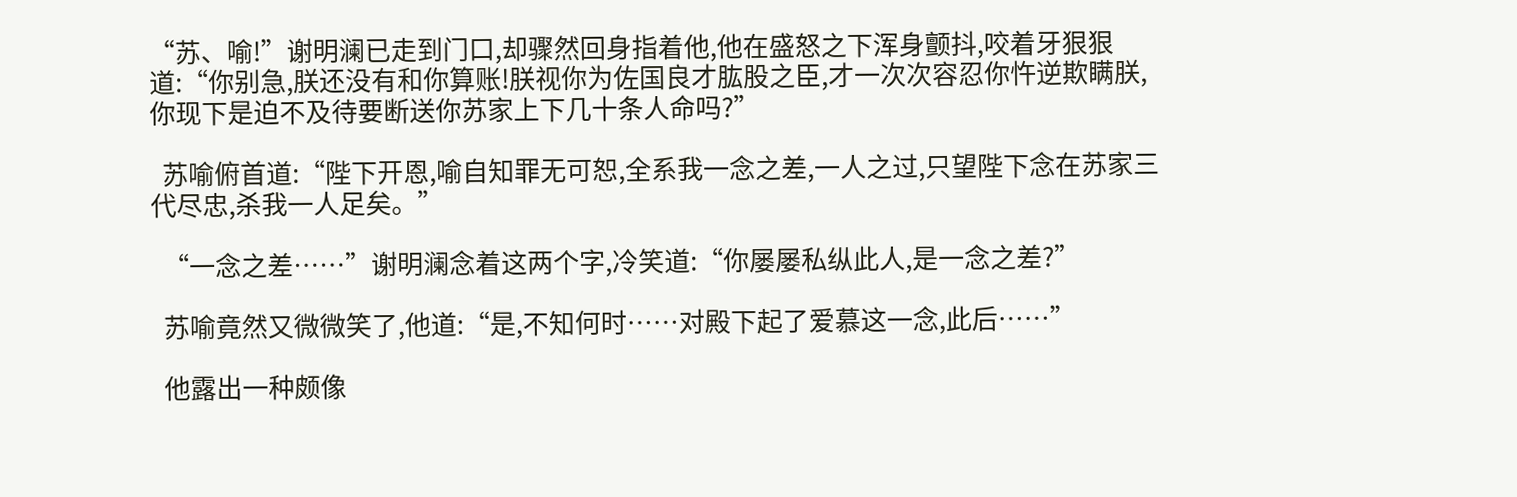“苏、喻!”谢明澜已走到门口,却骤然回身指着他,他在盛怒之下浑身颤抖,咬着牙狠狠道:“你别急,朕还没有和你算账!朕视你为佐国良才肱股之臣,才一次次容忍你忤逆欺瞒朕,你现下是迫不及待要断送你苏家上下几十条人命吗?”

  苏喻俯首道:“陛下开恩,喻自知罪无可恕,全系我一念之差,一人之过,只望陛下念在苏家三代尽忠,杀我一人足矣。”

  “一念之差……”谢明澜念着这两个字,冷笑道:“你屡屡私纵此人,是一念之差?”

  苏喻竟然又微微笑了,他道:“是,不知何时……对殿下起了爱慕这一念,此后……”

  他露出一种颇像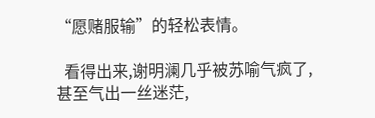“愿赌服输”的轻松表情。

  看得出来,谢明澜几乎被苏喻气疯了,甚至气出一丝迷茫,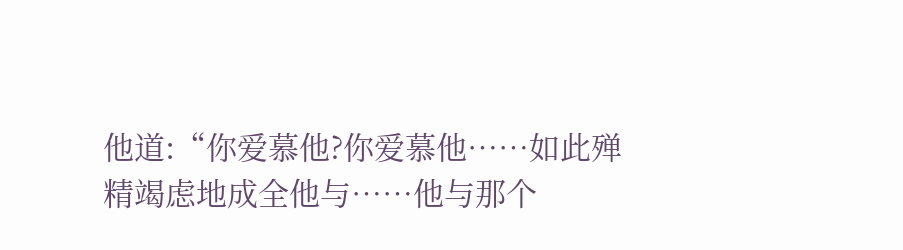他道:“你爱慕他?你爱慕他……如此殚精竭虑地成全他与……他与那个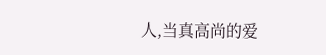人,当真高尚的爱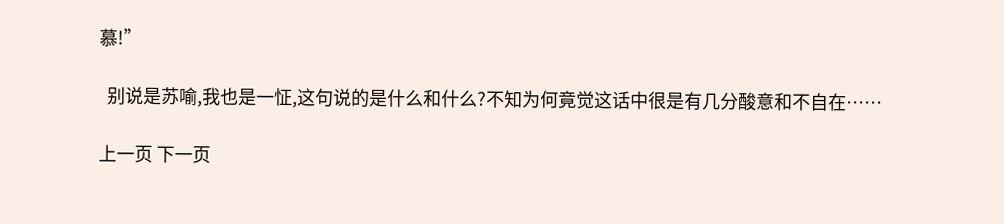慕!”

  别说是苏喻,我也是一怔,这句说的是什么和什么?不知为何竟觉这话中很是有几分酸意和不自在……

上一页 下一页